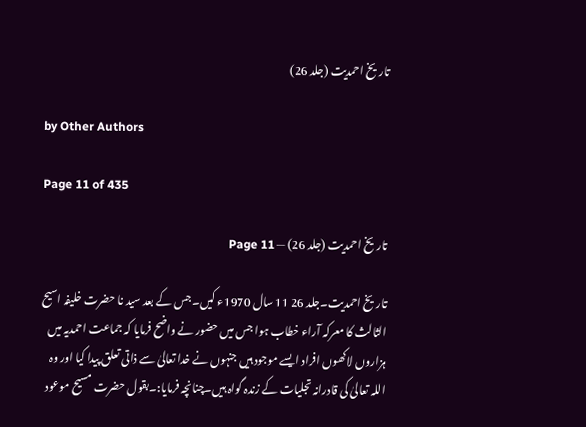تاریخ احمدیت (جلد 26)

by Other Authors

Page 11 of 435

تاریخ احمدیت (جلد 26) — Page 11

تاریخ احمدیت۔جلد 26 11 سال 1970ء کیں۔جس کے بعد سید نا حضرت خلیفہ اسیح الثالث کا معرکہ آراء خطاب ہوا جس میں حضور نے واضح فرمایا کہ جماعت احمدیہ میں ہزاروں لاکھوں افراد ایسے موجود ہیں جنہوں نے خدا تعالیٰ سے ذاتی تعلق پیدا کیا اور وہ اللہ تعالیٰ کی قادرانہ تجلیات کے زندہ گواہ ہیں۔چنانچہ فرمایا:۔بقول حضرت مسیح موعود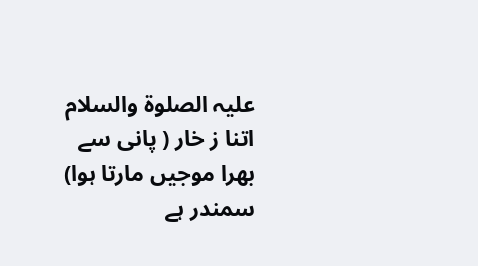علیہ الصلوۃ والسلام اتنا ز خار ( پانی سے بھرا موجیں مارتا ہوا) سمندر ہے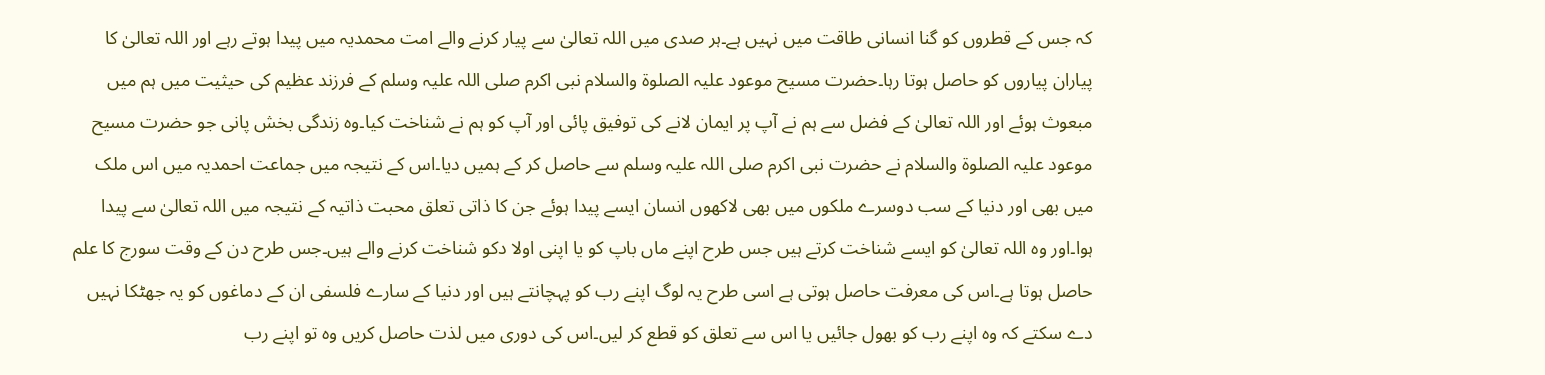کہ جس کے قطروں کو گنا انسانی طاقت میں نہیں ہے۔ہر صدی میں اللہ تعالیٰ سے پیار کرنے والے امت محمدیہ میں پیدا ہوتے رہے اور اللہ تعالیٰ کا پیاران پیاروں کو حاصل ہوتا رہا۔حضرت مسیح موعود علیہ الصلوۃ والسلام نبی اکرم صلی اللہ علیہ وسلم کے فرزند عظیم کی حیثیت میں ہم میں مبعوث ہوئے اور اللہ تعالیٰ کے فضل سے ہم نے آپ پر ایمان لانے کی توفیق پائی اور آپ کو ہم نے شناخت کیا۔وہ زندگی بخش پانی جو حضرت مسیح موعود علیہ الصلوۃ والسلام نے حضرت نبی اکرم صلی اللہ علیہ وسلم سے حاصل کر کے ہمیں دیا۔اس کے نتیجہ میں جماعت احمدیہ میں اس ملک میں بھی اور دنیا کے سب دوسرے ملکوں میں بھی لاکھوں انسان ایسے پیدا ہوئے جن کا ذاتی تعلق محبت ذاتیہ کے نتیجہ میں اللہ تعالیٰ سے پیدا ہوا۔اور وہ اللہ تعالیٰ کو ایسے شناخت کرتے ہیں جس طرح اپنے ماں باپ کو یا اپنی اولا دکو شناخت کرنے والے ہیں۔جس طرح دن کے وقت سورج کا علم حاصل ہوتا ہے۔اس کی معرفت حاصل ہوتی ہے اسی طرح یہ لوگ اپنے رب کو پہچانتے ہیں اور دنیا کے سارے فلسفی ان کے دماغوں کو یہ جھٹکا نہیں دے سکتے کہ وہ اپنے رب کو بھول جائیں یا اس سے تعلق کو قطع کر لیں۔اس کی دوری میں لذت حاصل کریں وہ تو اپنے رب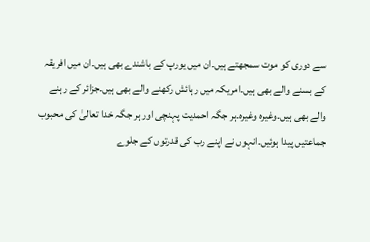سے دوری کو موت سمجھتے ہیں۔ان میں یورپ کے باشندے بھی ہیں۔ان میں افریقہ کے بسنے والے بھی ہیں۔امریکہ میں رہائش رکھنے والے بھی ہیں۔جزائر کے رہنے والے بھی ہیں۔وغیرہ وغیرہ۔ہر جگہ احمدیت پہنچی اور ہر جگہ خدا تعالیٰ کی محبوب جماعتیں پیدا ہوئیں۔انہوں نے اپنے رب کی قدرتوں کے جلوے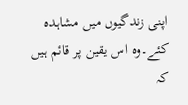اپنی زندگیوں میں مشاہدہ کئے۔وہ اس یقین پر قائم ہیں کہ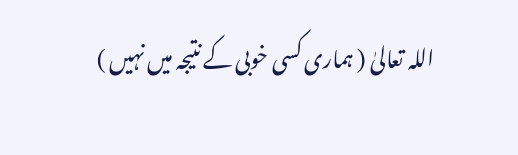اللہ تعالیٰ ( ہماری کسی خوبی کے نتیجہ میں نہیں )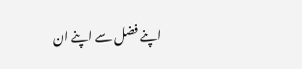اپنے فضل سے اپنے ان